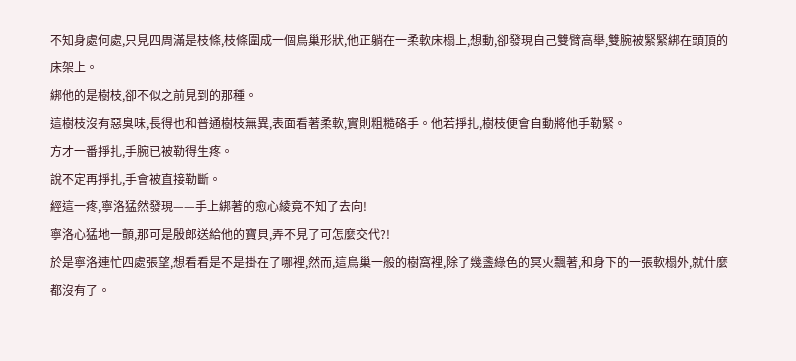不知身處何處,只見四周滿是枝條,枝條圍成一個鳥巢形狀,他正躺在一柔軟床榻上,想動,卻發現自己雙臂高舉,雙腕被緊緊綁在頭頂的床架上。
綁他的是樹枝,卻不似之前見到的那種。
這樹枝沒有惡臭味,長得也和普通樹枝無異,表面看著柔軟,實則粗糙硌手。他若掙扎,樹枝便會自動將他手勒緊。
方才一番掙扎,手腕已被勒得生疼。
說不定再掙扎,手會被直接勒斷。
經這一疼,寧洛猛然發現——手上綁著的愈心綾竟不知了去向!
寧洛心猛地一顫,那可是殷郎送給他的寶貝,弄不見了可怎麼交代?!
於是寧洛連忙四處張望,想看看是不是掛在了哪裡,然而,這鳥巢一般的樹窩裡,除了幾盞綠色的冥火飄著,和身下的一張軟榻外,就什麼都沒有了。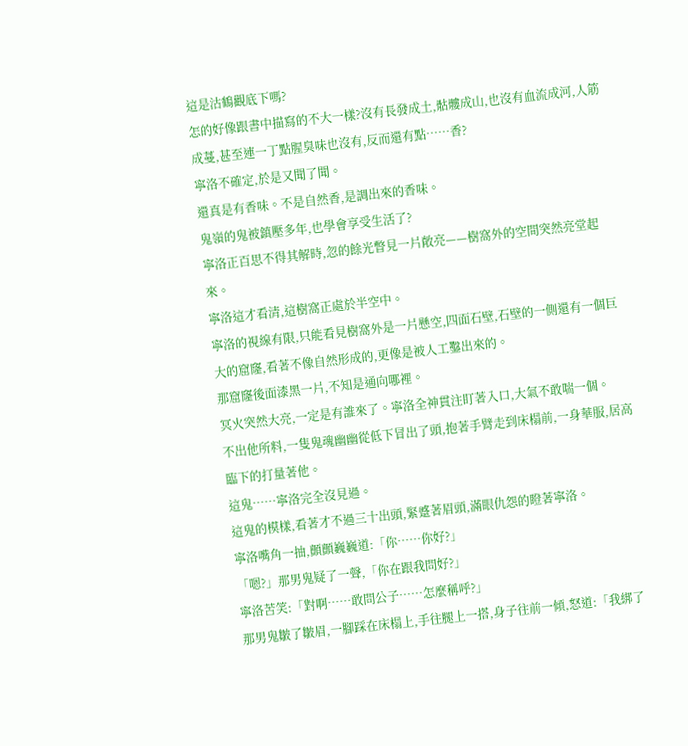這是沽鶴觀底下嗎?
怎的好像跟書中描寫的不大一樣?沒有長發成土,骷髏成山,也沒有血流成河,人筋成蔓,甚至連一丁點腥臭味也沒有,反而還有點……香?
寧洛不確定,於是又聞了聞。
還真是有香味。不是自然香,是調出來的香味。
鬼嶺的鬼被鎮壓多年,也學會享受生活了?
寧洛正百思不得其解時,忽的餘光瞥見一片敞亮——樹窩外的空間突然亮堂起來。
寧洛這才看清,這樹窩正處於半空中。
寧洛的視線有限,只能看見樹窩外是一片懸空,四面石壁,石壁的一側還有一個巨大的窟窿,看著不像自然形成的,更像是被人工鑿出來的。
那窟窿後面漆黑一片,不知是通向哪裡。
冥火突然大亮,一定是有誰來了。寧洛全神貫注盯著入口,大氣不敢喘一個。
不出他所料,一隻鬼魂幽幽從低下冒出了頭,抱著手臂走到床榻前,一身華服,居高臨下的打量著他。
這鬼……寧洛完全沒見過。
這鬼的模樣,看著才不過三十出頭,緊蹙著眉頭,滿眼仇怨的瞪著寧洛。
寧洛嘴角一抽,顫顫巍巍道:「你……你好?」
「嗯?」那男鬼疑了一聲,「你在跟我問好?」
寧洛苦笑:「對啊……敢問公子……怎麼稱呼?」
那男鬼皺了皺眉,一腳踩在床榻上,手往腿上一搭,身子往前一傾,怒道:「我綁了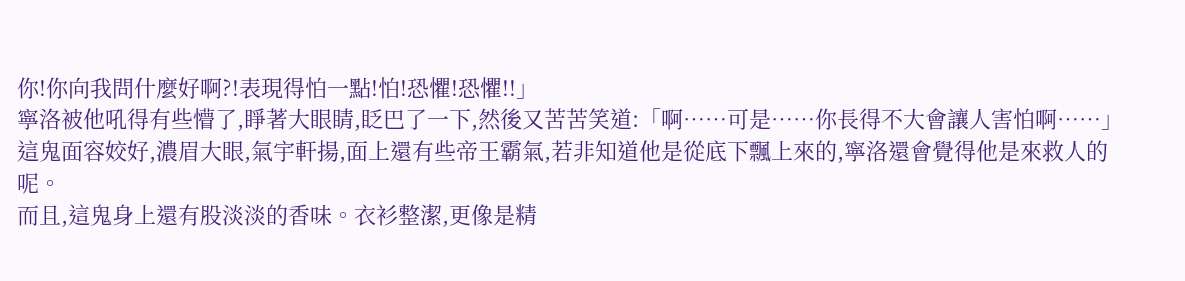你!你向我問什麼好啊?!表現得怕一點!怕!恐懼!恐懼!!」
寧洛被他吼得有些懵了,睜著大眼睛,眨巴了一下,然後又苦苦笑道:「啊……可是……你長得不大會讓人害怕啊……」
這鬼面容姣好,濃眉大眼,氣宇軒揚,面上還有些帝王霸氣,若非知道他是從底下飄上來的,寧洛還會覺得他是來救人的呢。
而且,這鬼身上還有股淡淡的香味。衣衫整潔,更像是精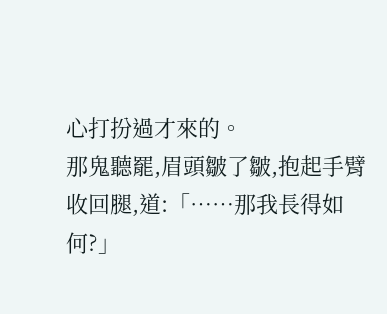心打扮過才來的。
那鬼聽罷,眉頭皺了皺,抱起手臂收回腿,道:「……那我長得如何?」